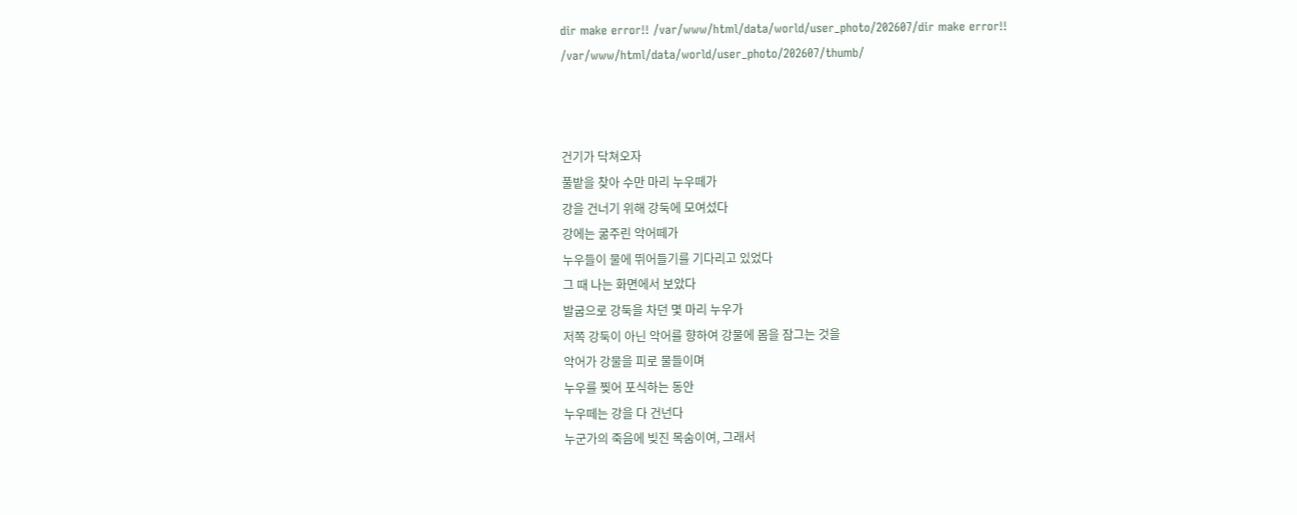dir make error!! /var/www/html/data/world/user_photo/202607/dir make error!! /var/www/html/data/world/user_photo/202607/thumb/



건기가 닥쳐오자
풀밭을 찾아 수만 마리 누우떼가
강을 건너기 위해 강둑에 모여섰다
강에는 굶주린 악어떼가
누우들이 물에 뛰어들기를 기다리고 있었다
그 때 나는 화면에서 보았다
발굽으로 강둑을 차던 몇 마리 누우가
저쪽 강둑이 아닌 악어를 향하여 강물에 몸을 잠그는 것을
악어가 강물을 피로 물들이며
누우를 찢어 포식하는 동안
누우떼는 강을 다 건넌다
누군가의 죽음에 빚진 목숨이여, 그래서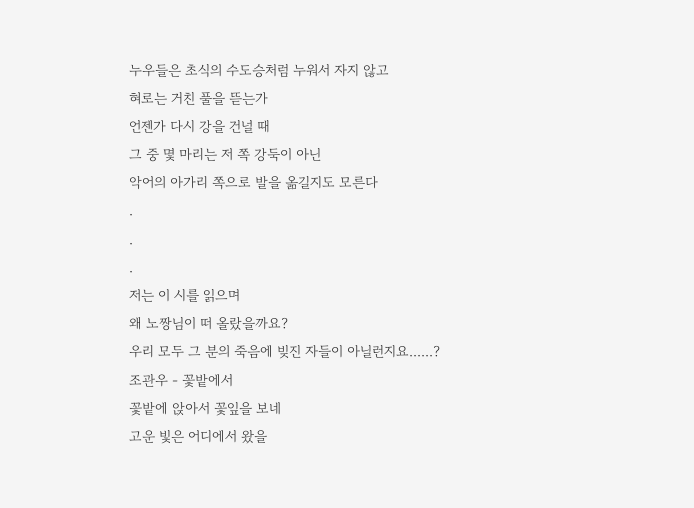누우들은 초식의 수도승처럼 누워서 자지 않고
혀로는 거친 풀을 뜯는가
언젠가 다시 강을 건널 때
그 중 몇 마리는 저 쪽 강둑이 아닌
악어의 아가리 쪽으로 발을 옮길지도 모른다
.
.
.
저는 이 시를 읽으며
왜 노짱님이 떠 올랐을까요?
우리 모두 그 분의 죽음에 빚진 자들이 아닐런지요......?
조관우 - 꽃밭에서
꽃밭에 앉아서 꽃잎을 보네
고운 빛은 어디에서 왔을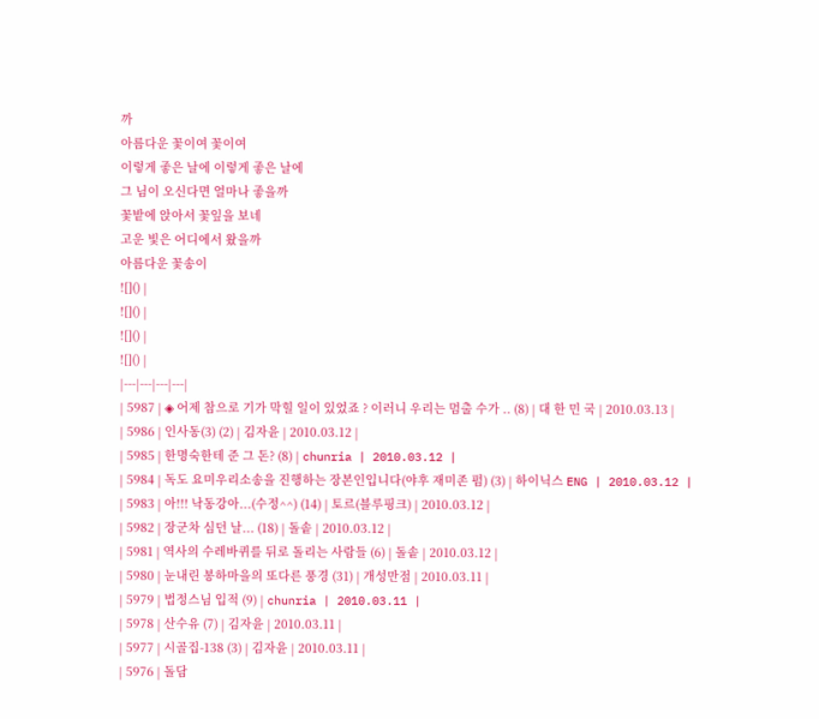까
아름다운 꽃이여 꽃이여
이렇게 좋은 날에 이렇게 좋은 날에
그 님이 오신다면 얼마나 좋을까
꽃밭에 앉아서 꽃잎을 보네
고운 빛은 어디에서 왔을까
아름다운 꽃송이
![]() |
![]() |
![]() |
![]() |
|---|---|---|---|
| 5987 | ◈ 어제 참으로 기가 막힐 일이 있었죠 ? 이러니 우리는 멈출 수가 .. (8) | 대 한 민 국 | 2010.03.13 |
| 5986 | 인사동(3) (2) | 김자윤 | 2010.03.12 |
| 5985 | 한명숙한테 준 그 돈? (8) | chunria | 2010.03.12 |
| 5984 | 독도 요미우리소송을 진행하는 장본인입니다(야후 재미존 펌) (3) | 하이닉스 ENG | 2010.03.12 |
| 5983 | 아!!! 낙동강아...(수정^^) (14) | 토르(블루핑크) | 2010.03.12 |
| 5982 | 장군차 심던 날... (18) | 돌솥 | 2010.03.12 |
| 5981 | 역사의 수레바퀴를 뒤로 돌리는 사람들 (6) | 돌솥 | 2010.03.12 |
| 5980 | 눈내린 봉하마을의 또다른 풍경 (31) | 개성만점 | 2010.03.11 |
| 5979 | 법정스님 입적 (9) | chunria | 2010.03.11 |
| 5978 | 산수유 (7) | 김자윤 | 2010.03.11 |
| 5977 | 시골집-138 (3) | 김자윤 | 2010.03.11 |
| 5976 | 돌담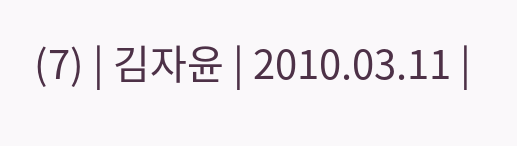(7) | 김자윤 | 2010.03.11 |